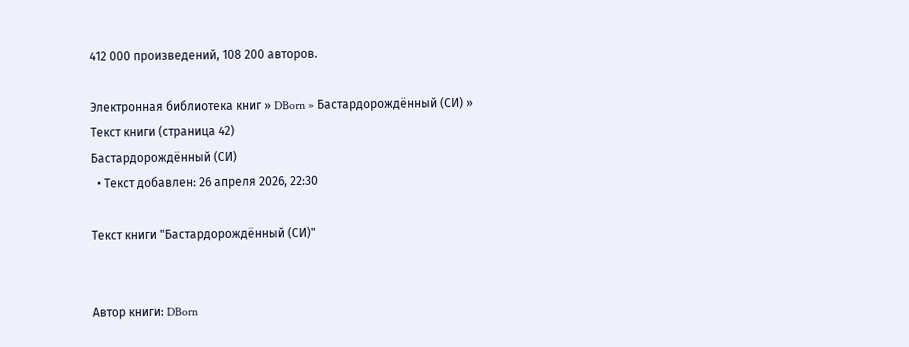412 000 произведений, 108 200 авторов.

Электронная библиотека книг » DBorn » Бастардорождённый (СИ) » Текст книги (страница 42)
Бастардорождённый (СИ)
  • Текст добавлен: 26 апреля 2026, 22:30

Текст книги "Бастардорождённый (СИ)"


Автор книги: DBorn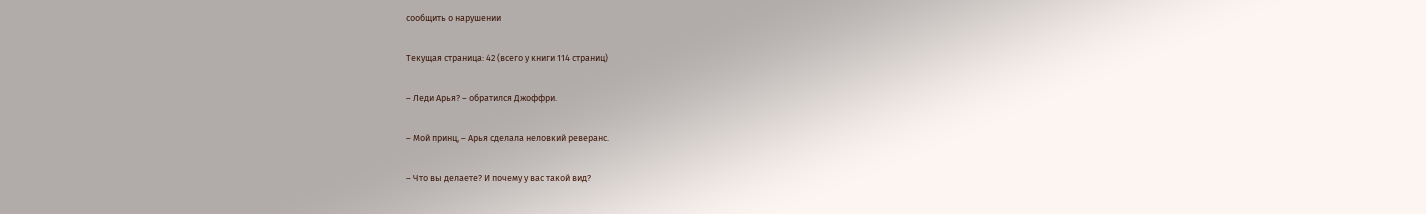сообщить о нарушении

Текущая страница: 42 (всего у книги 114 страниц)

– Леди Арья? – обратился Джоффри.

– Мой принц, – Арья сделала неловкий реверанс.

– Что вы делаете? И почему у вас такой вид?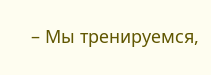– Мы тренируемся,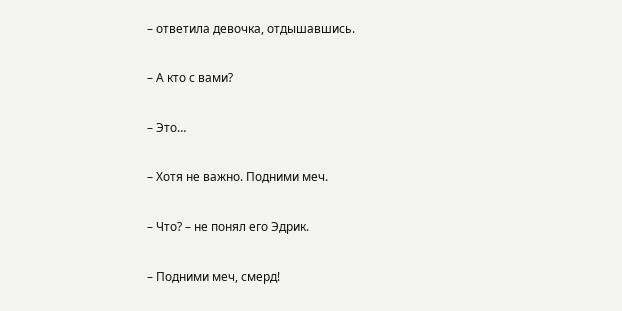– ответила девочка, отдышавшись.

– А кто с вами?

– Это…

– Хотя не важно. Подними меч.

– Что? – не понял его Эдрик.

– Подними меч, смерд!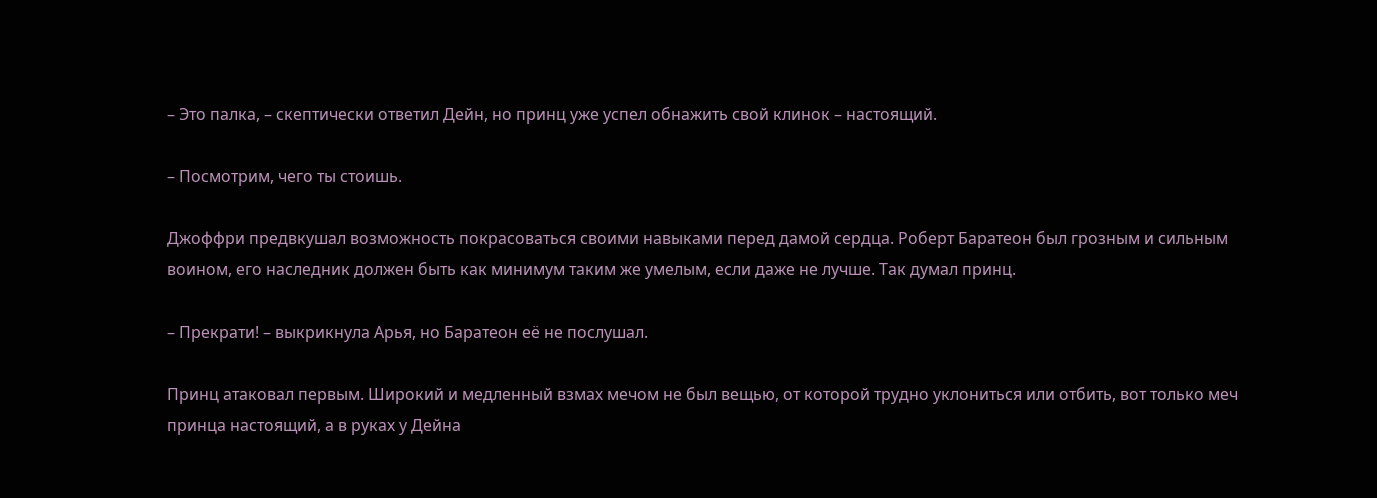– Это палка, – скептически ответил Дейн, но принц уже успел обнажить свой клинок – настоящий.

– Посмотрим, чего ты стоишь.

Джоффри предвкушал возможность покрасоваться своими навыками перед дамой сердца. Роберт Баратеон был грозным и сильным воином, его наследник должен быть как минимум таким же умелым, если даже не лучше. Так думал принц.

– Прекрати! – выкрикнула Арья, но Баратеон её не послушал.

Принц атаковал первым. Широкий и медленный взмах мечом не был вещью, от которой трудно уклониться или отбить, вот только меч принца настоящий, а в руках у Дейна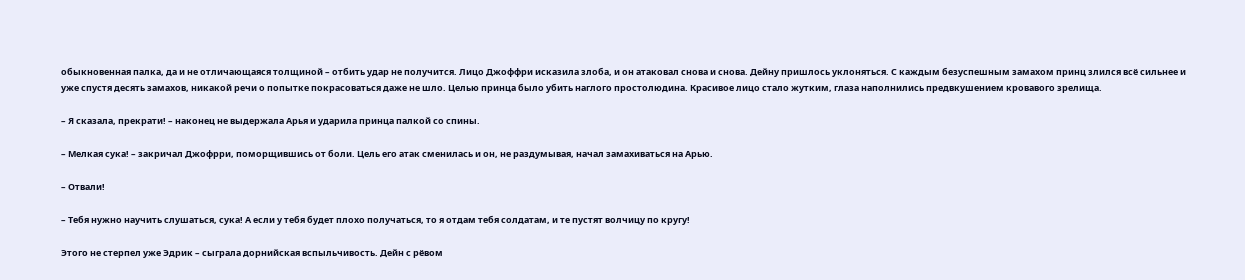обыкновенная палка, да и не отличающаяся толщиной – отбить удар не получится. Лицо Джоффри исказила злоба, и он атаковал снова и снова. Дейну пришлось уклоняться. С каждым безуспешным замахом принц злился всё сильнее и уже спустя десять замахов, никакой речи о попытке покрасоваться даже не шло. Целью принца было убить наглого простолюдина. Красивое лицо стало жутким, глаза наполнились предвкушением кровавого зрелища.

– Я сказала, прекрати! – наконец не выдержала Арья и ударила принца палкой со спины.

– Мелкая сука! – закричал Джофрри, поморщившись от боли. Цель его атак сменилась и он, не раздумывая, начал замахиваться на Арью.

– Отвали!

– Тебя нужно научить слушаться, сука! А если у тебя будет плохо получаться, то я отдам тебя солдатам, и те пустят волчицу по кругу!

Этого не стерпел уже Эдрик – сыграла дорнийская вспыльчивость. Дейн с рёвом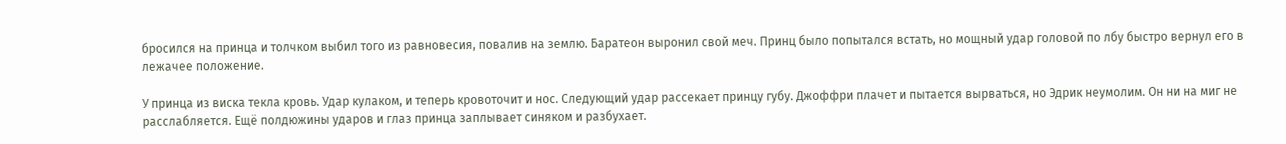бросился на принца и толчком выбил того из равновесия, повалив на землю. Баратеон выронил свой меч. Принц было попытался встать, но мощный удар головой по лбу быстро вернул его в лежачее положение.

У принца из виска текла кровь. Удар кулаком, и теперь кровоточит и нос. Следующий удар рассекает принцу губу. Джоффри плачет и пытается вырваться, но Эдрик неумолим. Он ни на миг не расслабляется. Ещё полдюжины ударов и глаз принца заплывает синяком и разбухает.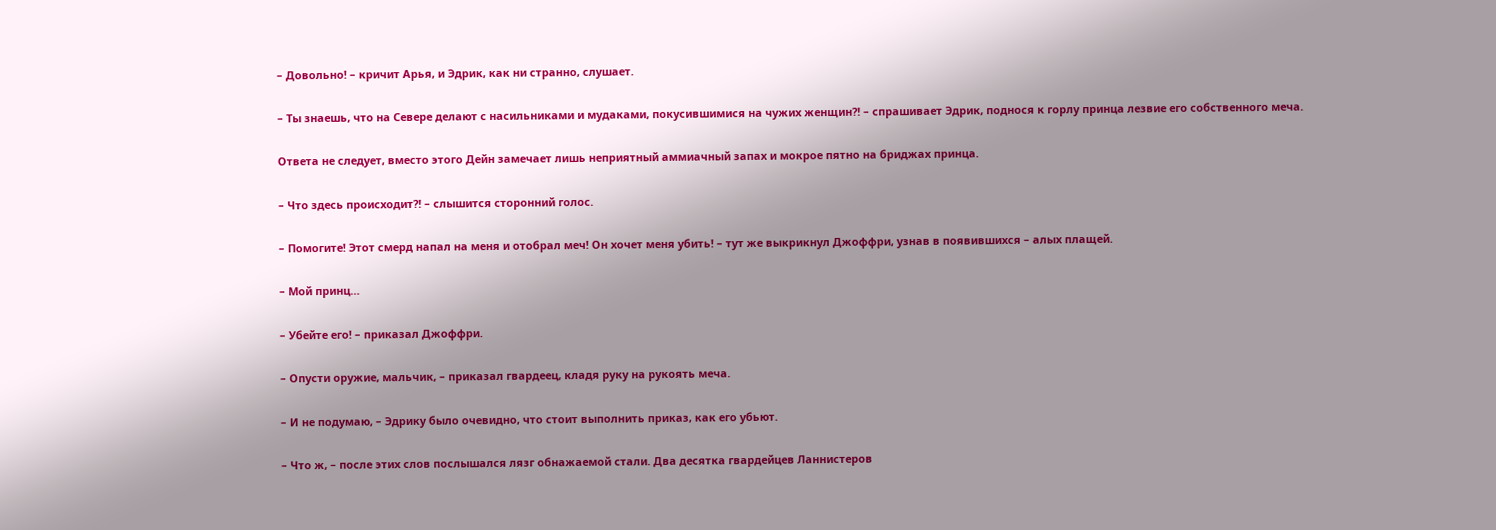– Довольно! – кричит Арья, и Эдрик, как ни странно, слушает.

– Ты знаешь, что на Севере делают с насильниками и мудаками, покусившимися на чужих женщин?! – спрашивает Эдрик, поднося к горлу принца лезвие его собственного меча.

Ответа не следует, вместо этого Дейн замечает лишь неприятный аммиачный запах и мокрое пятно на бриджах принца.

– Что здесь происходит?! – слышится сторонний голос.

– Помогите! Этот смерд напал на меня и отобрал меч! Он хочет меня убить! – тут же выкрикнул Джоффри, узнав в появившихся – алых плащей.

– Мой принц…

– Убейте его! – приказал Джоффри.

– Опусти оружие, мальчик, – приказал гвардеец, кладя руку на рукоять меча.

– И не подумаю, – Эдрику было очевидно, что стоит выполнить приказ, как его убьют.

– Что ж, – после этих слов послышался лязг обнажаемой стали. Два десятка гвардейцев Ланнистеров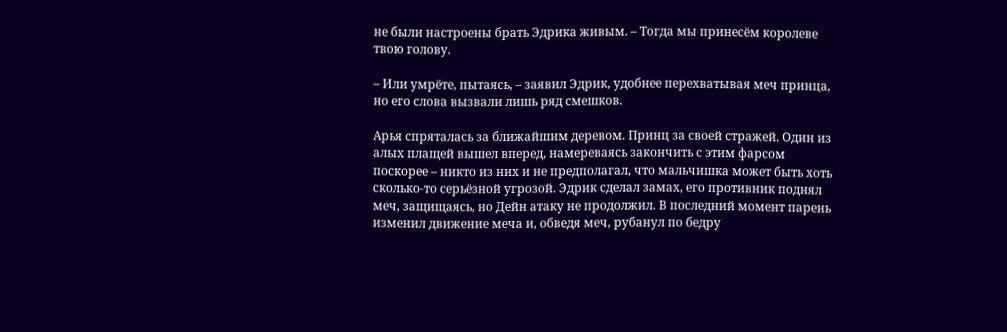не были настроены брать Эдрика живым. – Тогда мы принесём королеве твою голову.

– Или умрёте, пытаясь, – заявил Эдрик, удобнее перехватывая меч принца, но его слова вызвали лишь ряд смешков.

Арья спряталась за ближайшим деревом. Принц за своей стражей. Один из алых плащей вышел вперед, намереваясь закончить с этим фарсом поскорее – никто из них и не предполагал, что мальчишка может быть хоть сколько-то серьёзной угрозой. Эдрик сделал замах, его противник поднял меч, защищаясь, но Дейн атаку не продолжил. В последний момент парень изменил движение меча и, обведя меч, рубанул по бедру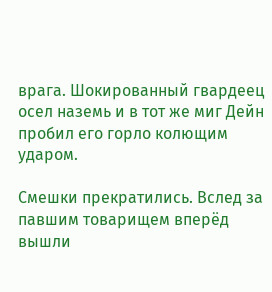врага. Шокированный гвардеец осел наземь и в тот же миг Дейн пробил его горло колющим ударом.

Смешки прекратились. Вслед за павшим товарищем вперёд вышли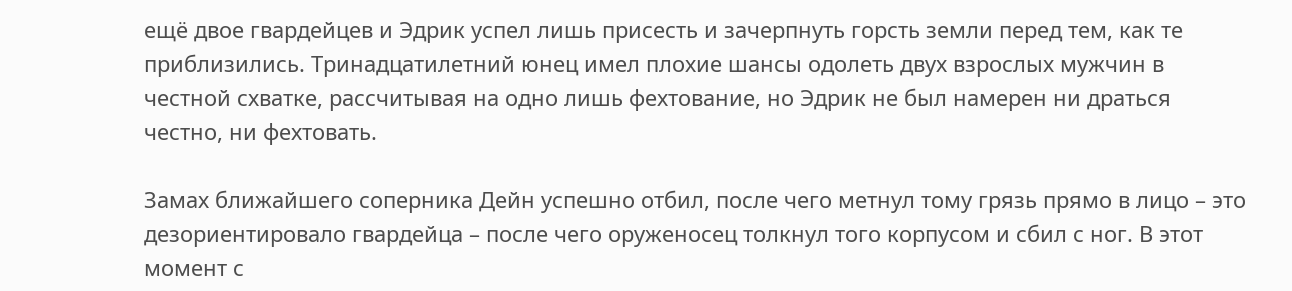ещё двое гвардейцев и Эдрик успел лишь присесть и зачерпнуть горсть земли перед тем, как те приблизились. Тринадцатилетний юнец имел плохие шансы одолеть двух взрослых мужчин в честной схватке, рассчитывая на одно лишь фехтование, но Эдрик не был намерен ни драться честно, ни фехтовать.

Замах ближайшего соперника Дейн успешно отбил, после чего метнул тому грязь прямо в лицо – это дезориентировало гвардейца – после чего оруженосец толкнул того корпусом и сбил с ног. В этот момент с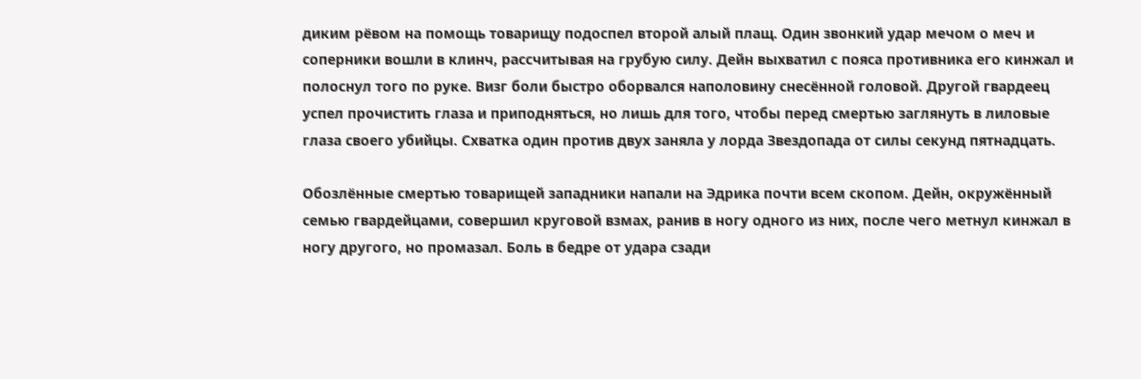диким рёвом на помощь товарищу подоспел второй алый плащ. Один звонкий удар мечом о меч и соперники вошли в клинч, рассчитывая на грубую силу. Дейн выхватил с пояса противника его кинжал и полоснул того по руке. Визг боли быстро оборвался наполовину снесённой головой. Другой гвардеец успел прочистить глаза и приподняться, но лишь для того, чтобы перед смертью заглянуть в лиловые глаза своего убийцы. Схватка один против двух заняла у лорда Звездопада от силы секунд пятнадцать.

Обозлённые смертью товарищей западники напали на Эдрика почти всем скопом. Дейн, окружённый семью гвардейцами, совершил круговой взмах, ранив в ногу одного из них, после чего метнул кинжал в ногу другого, но промазал. Боль в бедре от удара сзади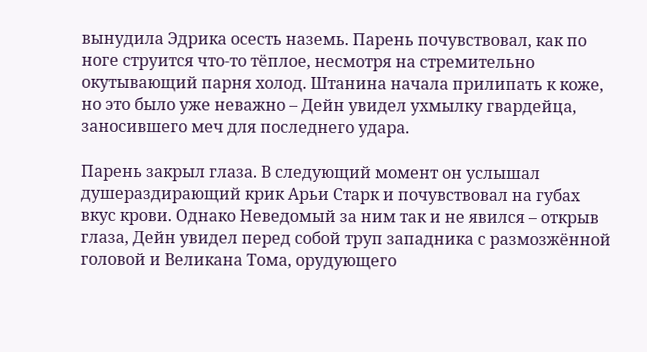вынудила Эдрика осесть наземь. Парень почувствовал, как по ноге струится что-то тёплое, несмотря на стремительно окутывающий парня холод. Штанина начала прилипать к коже, но это было уже неважно – Дейн увидел ухмылку гвардейца, заносившего меч для последнего удара.

Парень закрыл глаза. В следующий момент он услышал душераздирающий крик Арьи Старк и почувствовал на губах вкус крови. Однако Неведомый за ним так и не явился – открыв глаза, Дейн увидел перед собой труп западника с размозжённой головой и Великана Тома, орудующего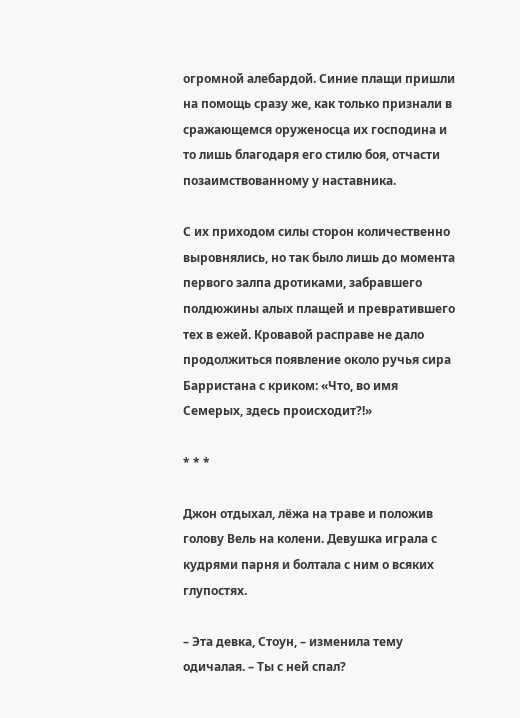огромной алебардой. Синие плащи пришли на помощь сразу же, как только признали в сражающемся оруженосца их господина и то лишь благодаря его стилю боя, отчасти позаимствованному у наставника.

С их приходом силы сторон количественно выровнялись, но так было лишь до момента первого залпа дротиками, забравшего полдюжины алых плащей и превратившего тех в ежей. Кровавой расправе не дало продолжиться появление около ручья сира Барристана с криком: «Что, во имя Семерых, здесь происходит?!»

* * *

Джон отдыхал, лёжа на траве и положив голову Вель на колени. Девушка играла с кудрями парня и болтала с ним о всяких глупостях.

– Эта девка, Стоун, – изменила тему одичалая. – Ты с ней спал?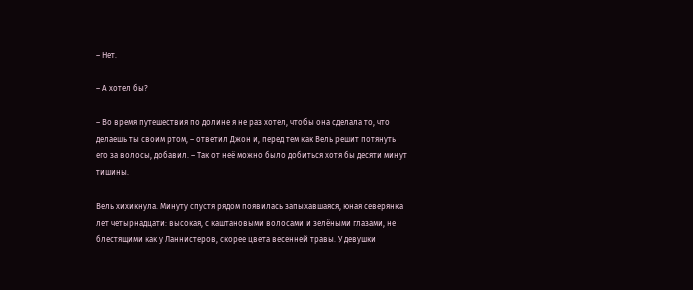– Нет.

– А хотел бы?

– Во время путешествия по долине я не раз хотел, чтобы она сделала то, что делаешь ты своим ртом, – ответил Джон и, перед тем как Вель решит потянуть его за волосы, добавил. – Так от неё можно было добиться хотя бы десяти минут тишины.

Вель хихикнула. Минуту спустя рядом появилась запыхавшаяся, юная северянка лет четырнадцати: высокая, с каштановыми волосами и зелёными глазами, не блестящими как у Ланнистеров, скорее цвета весенней травы. У девушки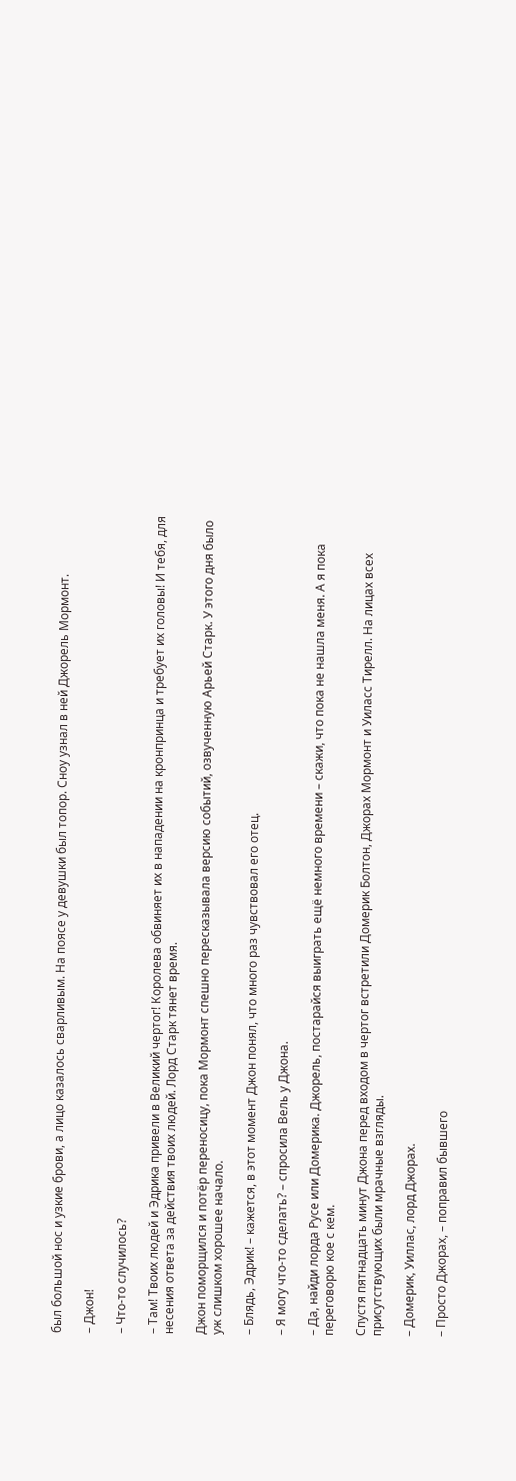был большой нос и узкие брови, а лицо казалось сварливым. На поясе у девушки был топор. Сноу узнал в ней Джорель Мормонт.

– Джон!

– Что-то случилось?

– Там! Твоих людей и Эдрика привели в Великий чертог! Королева обвиняет их в нападении на кронпринца и требует их головы! И тебя, для несения ответа за действия твоих людей. Лорд Старк тянет время.

Джон поморщился и потёр переносицу, пока Мормонт спешно пересказывала версию событий, озвученную Арьей Старк. У этого дня было уж слишком хорошее начало.

– Блядь, Эдрик! – кажется, в этот момент Джон понял, что много раз чувствовал его отец.

– Я могу что-то сделать? – спросила Вель у Джона.

– Да, найди лорда Русе или Домерика. Джорель, постарайся выиграть ещё немного времени – скажи, что пока не нашла меня. А я пока переговорю кое с кем.

Спустя пятнадцать минут Джона перед входом в чертог встретили Домерик Болтон, Джорах Мормонт и Уиласс Тирелл. На лицах всех присутствующих были мрачные взгляды.

– Домерик, Уиллас, лорд Джорах.

– Просто Джорах, – поправил бывшего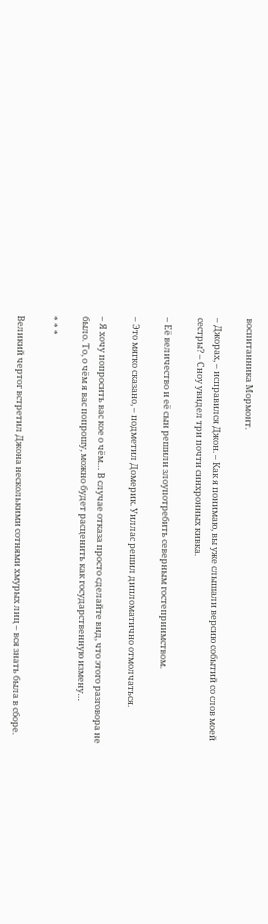воспитанника Мормонт.

– Джорах, – исправился Джон. – Как я понимаю, вы уже слышали версию событий со слов моей сестры? – Сноу увидел три почти синхронных кивка.

– Её величество и её сын решили злоупотребить северным гостеприимством.

– Это мягко сказано, – подметил Домерик. Уиллас решил дипломатично отмолчаться.

– Я хочу попросить вас кое о чём… В случае отказа просто сделайте вид, что этого разговора не было. То, о чём я вас попрошу, можно будет расценить как государственную измену…

* * *

Великий чертог встретил Джона несколькими сотнями хмурых лиц – вся знать была в сборе.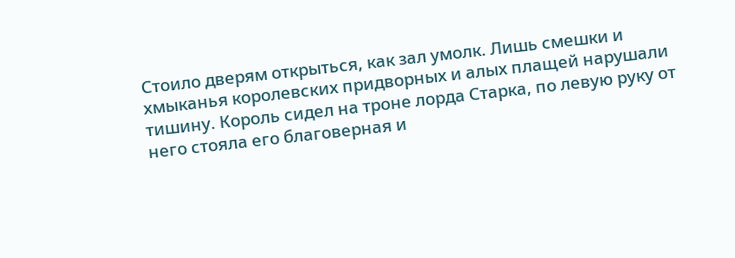Стоило дверям открыться, как зал умолк. Лишь смешки и хмыканья королевских придворных и алых плащей нарушали тишину. Король сидел на троне лорда Старка, по левую руку от него стояла его благоверная и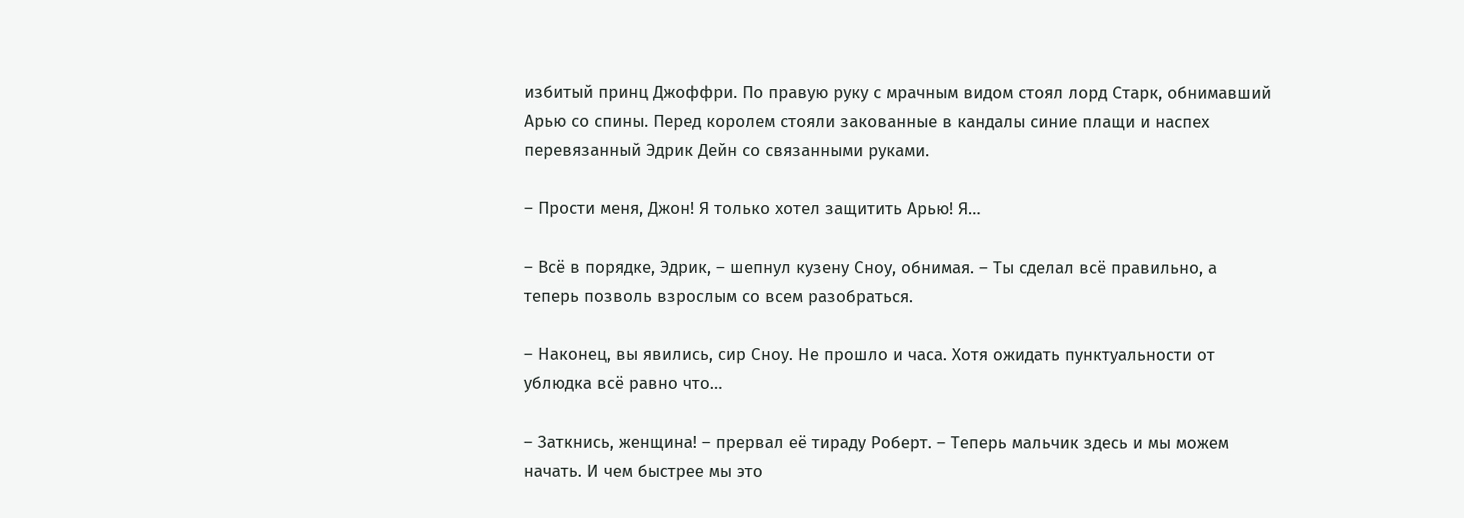избитый принц Джоффри. По правую руку с мрачным видом стоял лорд Старк, обнимавший Арью со спины. Перед королем стояли закованные в кандалы синие плащи и наспех перевязанный Эдрик Дейн со связанными руками.

– Прости меня, Джон! Я только хотел защитить Арью! Я…

– Всё в порядке, Эдрик, – шепнул кузену Сноу, обнимая. – Ты сделал всё правильно, а теперь позволь взрослым со всем разобраться.

– Наконец, вы явились, сир Сноу. Не прошло и часа. Хотя ожидать пунктуальности от ублюдка всё равно что…

– Заткнись, женщина! – прервал её тираду Роберт. – Теперь мальчик здесь и мы можем начать. И чем быстрее мы это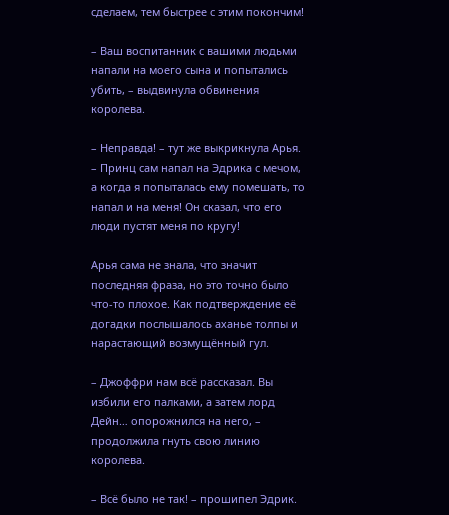сделаем, тем быстрее с этим покончим!

– Ваш воспитанник с вашими людьми напали на моего сына и попытались убить, – выдвинула обвинения королева.

– Неправда! – тут же выкрикнула Арья. – Принц сам напал на Эдрика с мечом, а когда я попыталась ему помешать, то напал и на меня! Он сказал, что его люди пустят меня по кругу!

Арья сама не знала, что значит последняя фраза, но это точно было что-то плохое. Как подтверждение её догадки послышалось аханье толпы и нарастающий возмущённый гул.

– Джоффри нам всё рассказал. Вы избили его палками, а затем лорд Дейн… опорожнился на него, – продолжила гнуть свою линию королева.

– Всё было не так! – прошипел Эдрик.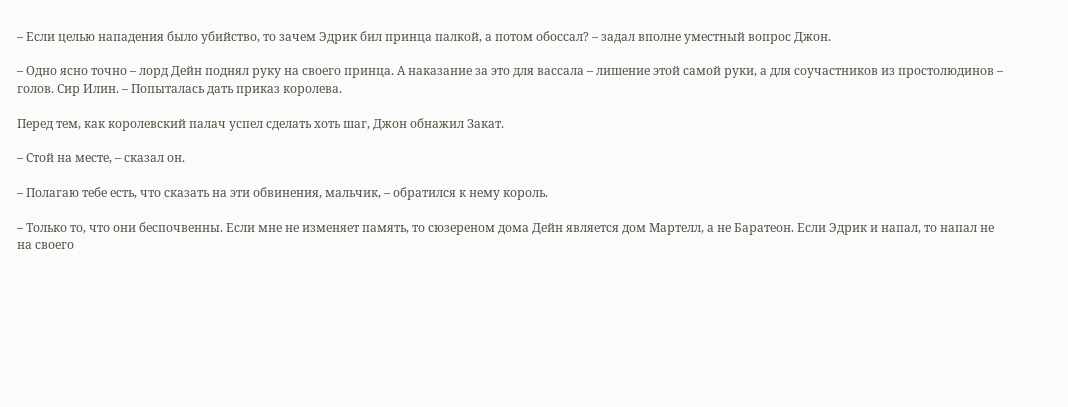– Если целью нападения было убийство, то зачем Эдрик бил принца палкой, а потом обоссал? – задал вполне уместный вопрос Джон.

– Одно ясно точно – лорд Дейн поднял руку на своего принца. А наказание за это для вассала – лишение этой самой руки, а для соучастников из простолюдинов – голов. Сир Илин. – Попыталась дать приказ королева.

Перед тем, как королевский палач успел сделать хоть шаг, Джон обнажил Закат.

– Стой на месте, – сказал он.

– Полагаю тебе есть, что сказать на эти обвинения, мальчик, – обратился к нему король.

– Только то, что они беспочвенны. Если мне не изменяет память, то сюзереном дома Дейн является дом Мартелл, а не Баратеон. Если Эдрик и напал, то напал не на своего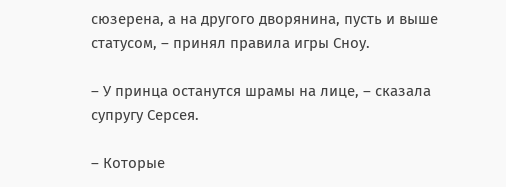сюзерена, а на другого дворянина, пусть и выше статусом, – принял правила игры Сноу.

– У принца останутся шрамы на лице, – сказала супругу Серсея.

– Которые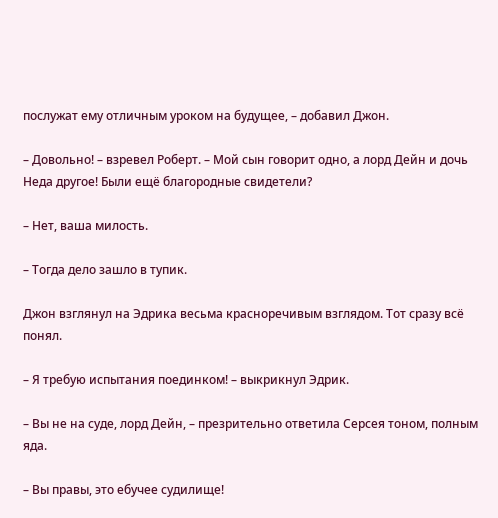послужат ему отличным уроком на будущее, – добавил Джон.

– Довольно! – взревел Роберт. – Мой сын говорит одно, а лорд Дейн и дочь Неда другое! Были ещё благородные свидетели?

– Нет, ваша милость.

– Тогда дело зашло в тупик.

Джон взглянул на Эдрика весьма красноречивым взглядом. Тот сразу всё понял.

– Я требую испытания поединком! – выкрикнул Эдрик.

– Вы не на суде, лорд Дейн, – презрительно ответила Серсея тоном, полным яда.

– Вы правы, это ебучее судилище!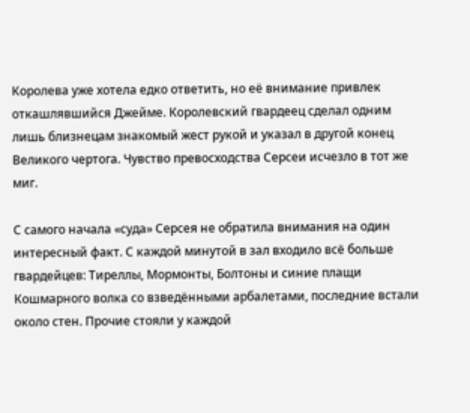Королева уже хотела едко ответить, но её внимание привлек откашлявшийся Джейме. Королевский гвардеец сделал одним лишь близнецам знакомый жест рукой и указал в другой конец Великого чертога. Чувство превосходства Серсеи исчезло в тот же миг.

С самого начала «суда» Серсея не обратила внимания на один интересный факт. С каждой минутой в зал входило всё больше гвардейцев: Тиреллы, Мормонты, Болтоны и синие плащи Кошмарного волка со взведёнными арбалетами, последние встали около стен. Прочие стояли у каждой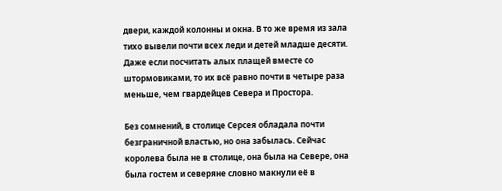двери, каждой колонны и окна. В то же время из зала тихо вывели почти всех леди и детей младше десяти. Даже если посчитать алых плащей вместе со штормовиками, то их всё равно почти в четыре раза меньше, чем гвардейцев Севера и Простора.

Без сомнений, в столице Серсея обладала почти безграничной властью, но она забылась. Сейчас королева была не в столице, она была на Севере, она была гостем и северяне словно макнули её в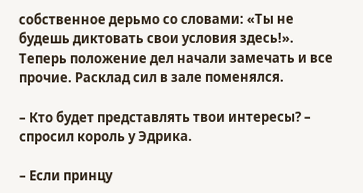собственное дерьмо со словами: «Ты не будешь диктовать свои условия здесь!». Теперь положение дел начали замечать и все прочие. Расклад сил в зале поменялся.

– Кто будет представлять твои интересы? – спросил король у Эдрика.

– Если принцу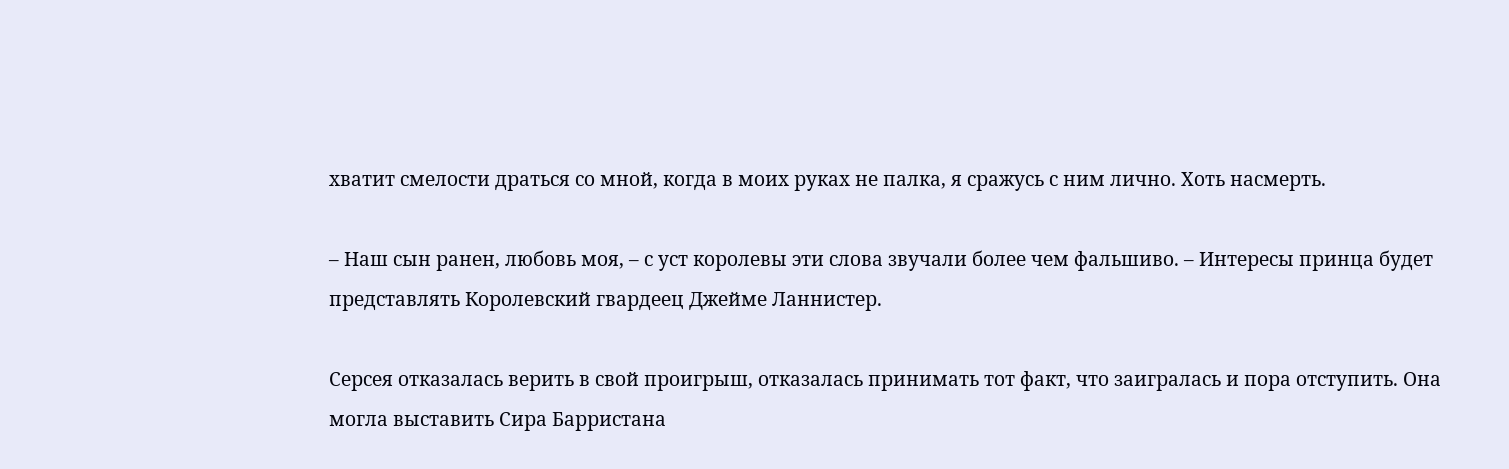хватит смелости драться со мной, когда в моих руках не палка, я сражусь с ним лично. Хоть насмерть.

– Наш сын ранен, любовь моя, – с уст королевы эти слова звучали более чем фальшиво. – Интересы принца будет представлять Королевский гвардеец Джейме Ланнистер.

Серсея отказалась верить в свой проигрыш, отказалась принимать тот факт, что заигралась и пора отступить. Она могла выставить Сира Барристана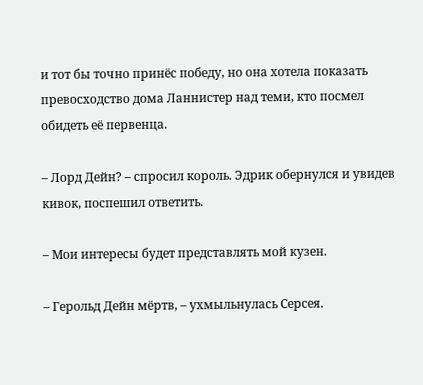и тот бы точно принёс победу, но она хотела показать превосходство дома Ланнистер над теми, кто посмел обидеть её первенца.

– Лорд Дейн? – спросил король. Эдрик обернулся и увидев кивок, поспешил ответить.

– Мои интересы будет представлять мой кузен.

– Герольд Дейн мёртв, – ухмыльнулась Серсея.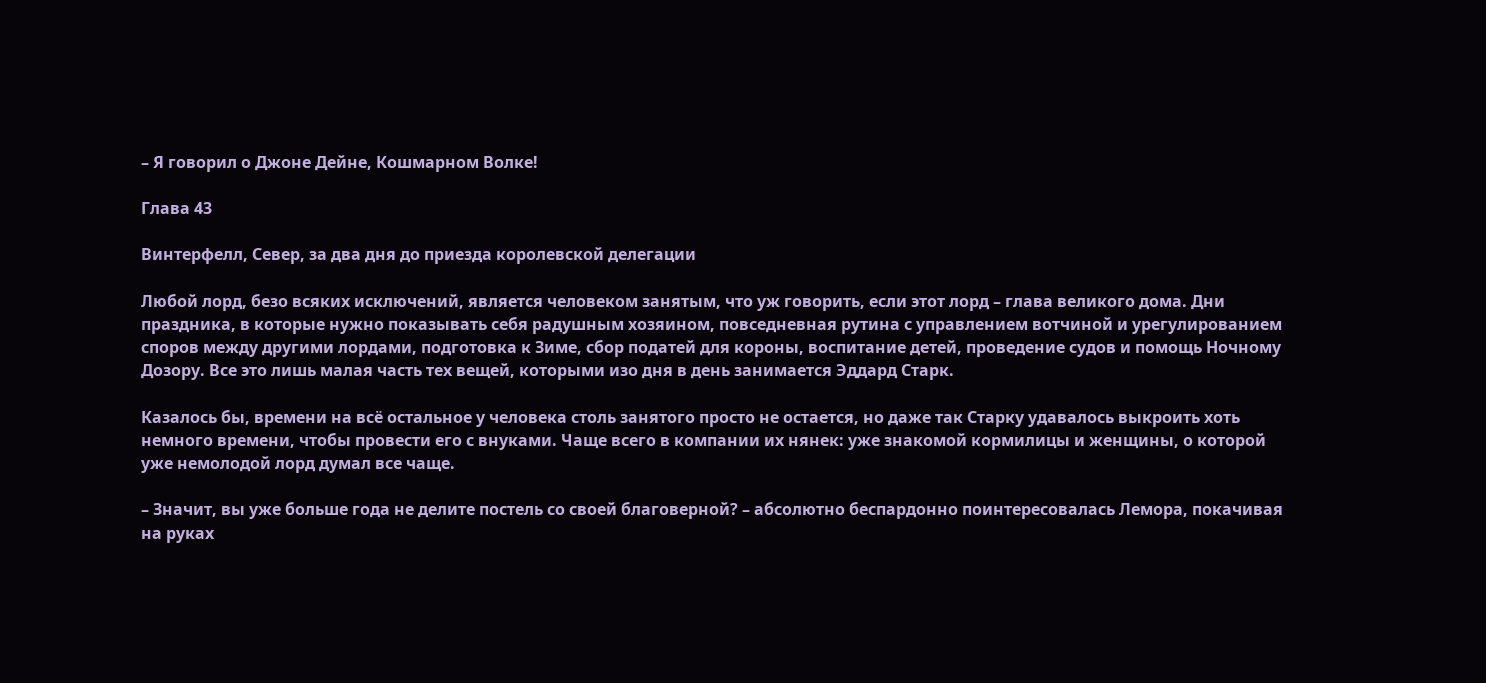– Я говорил о Джоне Дейне, Кошмарном Волке!

Глава 43

Винтерфелл, Север, за два дня до приезда королевской делегации

Любой лорд, безо всяких исключений, является человеком занятым, что уж говорить, если этот лорд – глава великого дома. Дни праздника, в которые нужно показывать себя радушным хозяином, повседневная рутина с управлением вотчиной и урегулированием споров между другими лордами, подготовка к Зиме, сбор податей для короны, воспитание детей, проведение судов и помощь Ночному Дозору. Все это лишь малая часть тех вещей, которыми изо дня в день занимается Эддард Старк.

Казалось бы, времени на всё остальное у человека столь занятого просто не остается, но даже так Старку удавалось выкроить хоть немного времени, чтобы провести его с внуками. Чаще всего в компании их нянек: уже знакомой кормилицы и женщины, о которой уже немолодой лорд думал все чаще.

– Значит, вы уже больше года не делите постель со своей благоверной? – абсолютно беспардонно поинтересовалась Лемора, покачивая на руках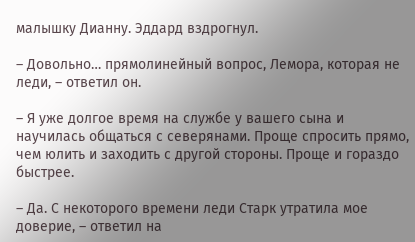малышку Дианну. Эддард вздрогнул.

– Довольно… прямолинейный вопрос, Лемора, которая не леди, – ответил он.

– Я уже долгое время на службе у вашего сына и научилась общаться с северянами. Проще спросить прямо, чем юлить и заходить с другой стороны. Проще и гораздо быстрее.

– Да. С некоторого времени леди Старк утратила мое доверие, – ответил на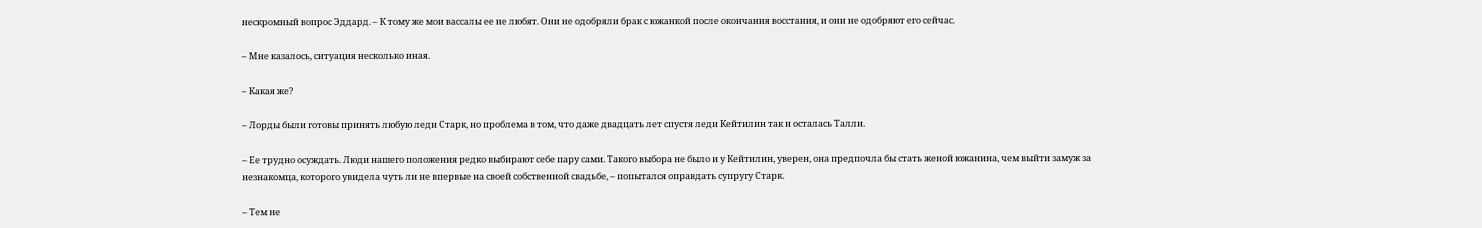нескромный вопрос Эддард. – К тому же мои вассалы ее не любят. Они не одобряли брак с южанкой после окончания восстания, и они не одобряют его сейчас.

– Мне казалось, ситуация несколько иная.

– Какая же?

– Лорды были готовы принять любую леди Старк, но проблема в том, что даже двадцать лет спустя леди Кейтилин так и осталась Талли.

– Ее трудно осуждать. Люди нашего положения редко выбирают себе пару сами. Такого выбора не было и у Кейтилин, уверен, она предпочла бы стать женой южанина, чем выйти замуж за незнакомца, которого увидела чуть ли не впервые на своей собственной свадьбе, – попытался оправдать супругу Старк.

– Тем не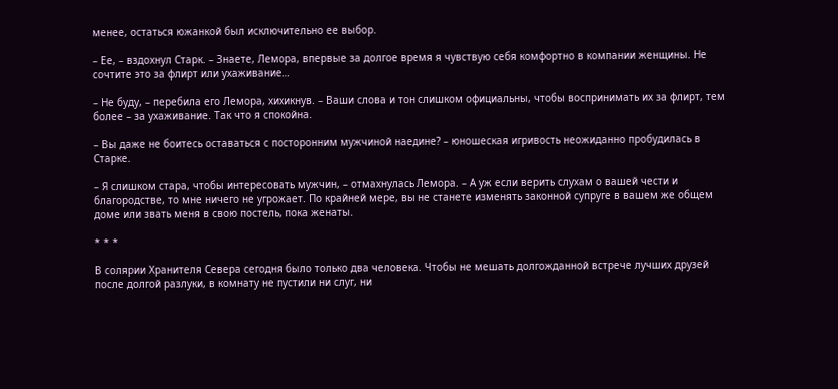менее, остаться южанкой был исключительно ее выбор.

– Ее, – вздохнул Старк. – Знаете, Лемора, впервые за долгое время я чувствую себя комфортно в компании женщины. Не сочтите это за флирт или ухаживание…

– Не буду, – перебила его Лемора, хихикнув. – Ваши слова и тон слишком официальны, чтобы воспринимать их за флирт, тем более – за ухаживание. Так что я спокойна.

– Вы даже не боитесь оставаться с посторонним мужчиной наедине? – юношеская игривость неожиданно пробудилась в Старке.

– Я слишком стара, чтобы интересовать мужчин, – отмахнулась Лемора. – А уж если верить слухам о вашей чести и благородстве, то мне ничего не угрожает. По крайней мере, вы не станете изменять законной супруге в вашем же общем доме или звать меня в свою постель, пока женаты.

* * *

В солярии Хранителя Севера сегодня было только два человека. Чтобы не мешать долгожданной встрече лучших друзей после долгой разлуки, в комнату не пустили ни слуг, ни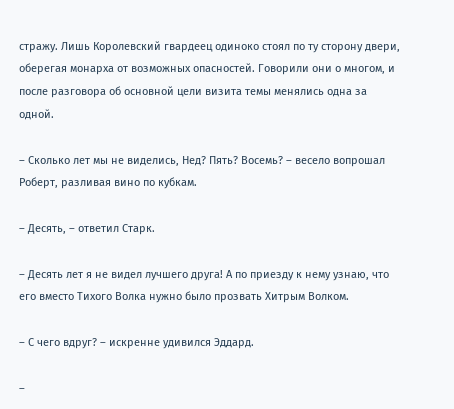стражу. Лишь Королевский гвардеец одиноко стоял по ту сторону двери, оберегая монарха от возможных опасностей. Говорили они о многом, и после разговора об основной цели визита темы менялись одна за одной.

– Сколько лет мы не виделись, Нед? Пять? Восемь? – весело вопрошал Роберт, разливая вино по кубкам.

– Десять, – ответил Старк.

– Десять лет я не видел лучшего друга! А по приезду к нему узнаю, что его вместо Тихого Волка нужно было прозвать Хитрым Волком.

– С чего вдруг? – искренне удивился Эддард.

–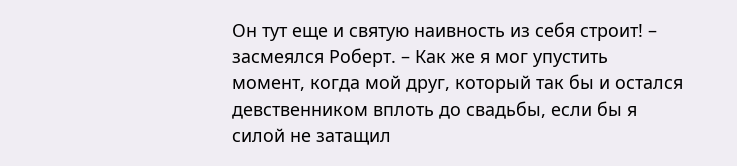Он тут еще и святую наивность из себя строит! – засмеялся Роберт. – Как же я мог упустить момент, когда мой друг, который так бы и остался девственником вплоть до свадьбы, если бы я силой не затащил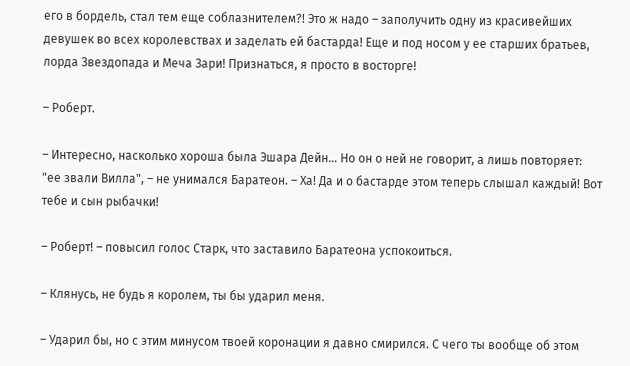его в бордель, стал тем еще соблазнителем?! Это ж надо – заполучить одну из красивейших девушек во всех королевствах и заделать ей бастарда! Еще и под носом у ее старших братьев, лорда Звездопада и Меча Зари! Признаться, я просто в восторге!

– Роберт.

– Интересно, насколько хороша была Эшара Дейн… Но он о ней не говорит, а лишь повторяет: "ее звали Вилла", – не унимался Баратеон. – Ха! Да и о бастарде этом теперь слышал каждый! Вот тебе и сын рыбачки!

– Роберт! – повысил голос Старк, что заставило Баратеона успокоиться.

– Клянусь, не будь я королем, ты бы ударил меня.

– Ударил бы, но с этим минусом твоей коронации я давно смирился. С чего ты вообще об этом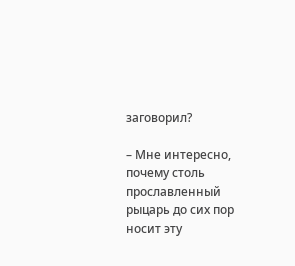заговорил?

– Мне интересно, почему столь прославленный рыцарь до сих пор носит эту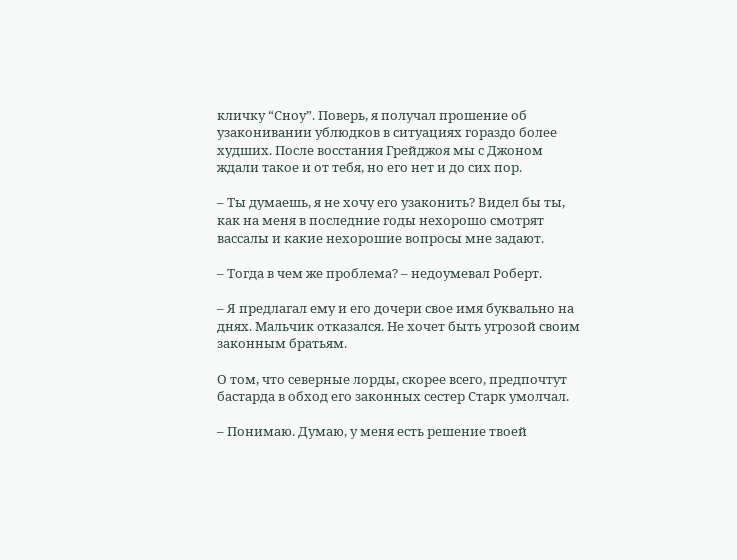кличку “Сноу”. Поверь, я получал прошение об узаконивании ублюдков в ситуациях гораздо более худших. После восстания Грейджоя мы с Джоном ждали такое и от тебя, но его нет и до сих пор.

– Ты думаешь, я не хочу его узаконить? Видел бы ты, как на меня в последние годы нехорошо смотрят вассалы и какие нехорошие вопросы мне задают.

– Тогда в чем же проблема? – недоумевал Роберт.

– Я предлагал ему и его дочери свое имя буквально на днях. Мальчик отказался. Не хочет быть угрозой своим законным братьям.

О том, что северные лорды, скорее всего, предпочтут бастарда в обход его законных сестер Старк умолчал.

– Понимаю. Думаю, у меня есть решение твоей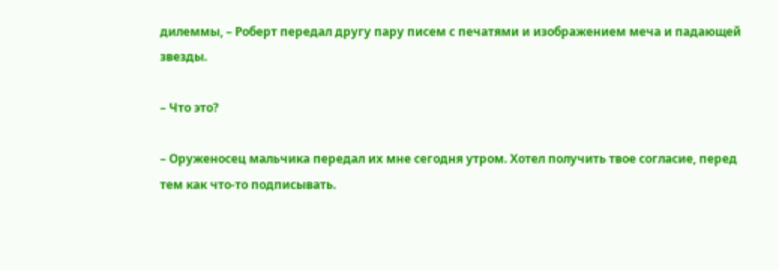дилеммы, – Роберт передал другу пару писем с печатями и изображением меча и падающей звезды.

– Что это?

– Оруженосец мальчика передал их мне сегодня утром. Хотел получить твое согласие, перед тем как что-то подписывать.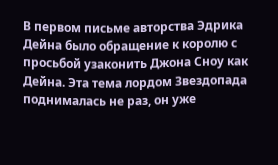В первом письме авторства Эдрика Дейна было обращение к королю с просьбой узаконить Джона Сноу как Дейна. Эта тема лордом Звездопада поднималась не раз, он уже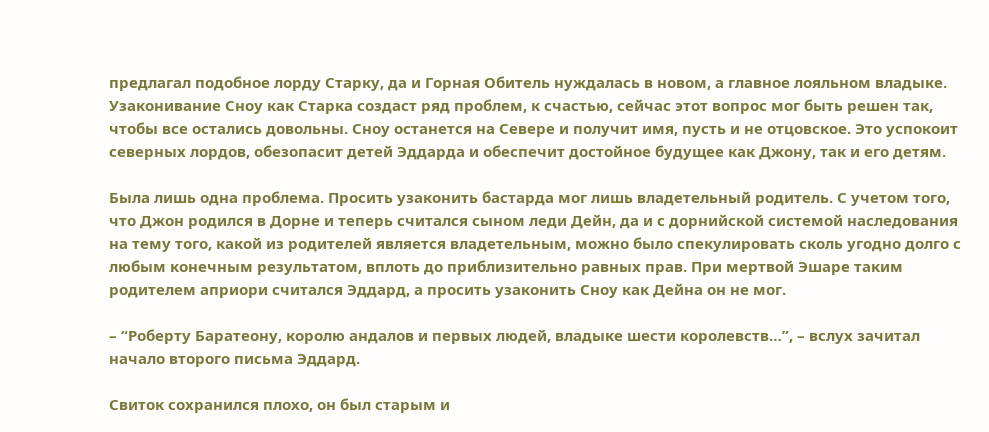предлагал подобное лорду Старку, да и Горная Обитель нуждалась в новом, а главное лояльном владыке. Узаконивание Сноу как Старка создаст ряд проблем, к счастью, сейчас этот вопрос мог быть решен так, чтобы все остались довольны. Сноу останется на Севере и получит имя, пусть и не отцовское. Это успокоит северных лордов, обезопасит детей Эддарда и обеспечит достойное будущее как Джону, так и его детям.

Была лишь одна проблема. Просить узаконить бастарда мог лишь владетельный родитель. С учетом того, что Джон родился в Дорне и теперь считался сыном леди Дейн, да и с дорнийской системой наследования на тему того, какой из родителей является владетельным, можно было спекулировать сколь угодно долго с любым конечным результатом, вплоть до приблизительно равных прав. При мертвой Эшаре таким родителем априори считался Эддард, а просить узаконить Сноу как Дейна он не мог.

– “Роберту Баратеону, королю андалов и первых людей, владыке шести королевств…”, – вслух зачитал начало второго письма Эддард.

Свиток сохранился плохо, он был старым и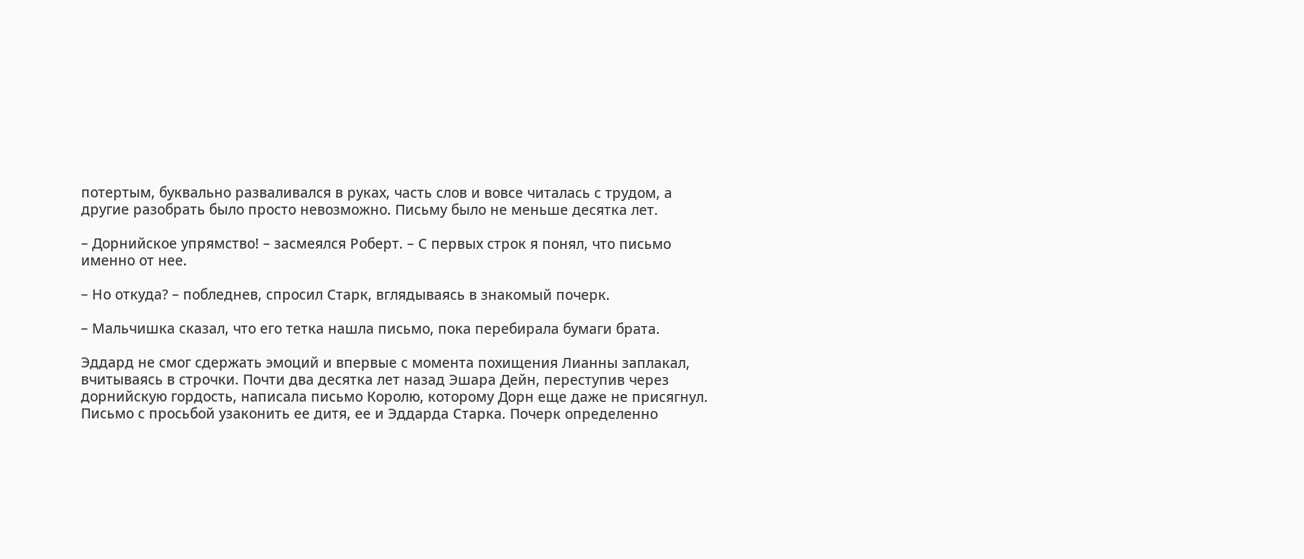потертым, буквально разваливался в руках, часть слов и вовсе читалась с трудом, а другие разобрать было просто невозможно. Письму было не меньше десятка лет.

– Дорнийское упрямство! – засмеялся Роберт. – С первых строк я понял, что письмо именно от нее.

– Но откуда? – побледнев, спросил Старк, вглядываясь в знакомый почерк.

– Мальчишка сказал, что его тетка нашла письмо, пока перебирала бумаги брата.

Эддард не смог сдержать эмоций и впервые с момента похищения Лианны заплакал, вчитываясь в строчки. Почти два десятка лет назад Эшара Дейн, переступив через дорнийскую гордость, написала письмо Королю, которому Дорн еще даже не присягнул. Письмо с просьбой узаконить ее дитя, ее и Эддарда Старка. Почерк определенно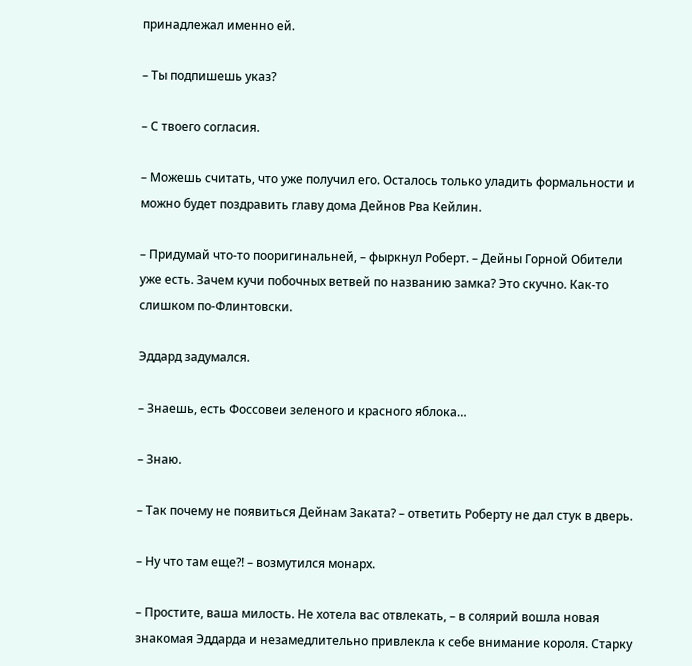принадлежал именно ей.

– Ты подпишешь указ?

– С твоего согласия.

– Можешь считать, что уже получил его. Осталось только уладить формальности и можно будет поздравить главу дома Дейнов Рва Кейлин.

– Придумай что-то пооригинальней, – фыркнул Роберт. – Дейны Горной Обители уже есть. Зачем кучи побочных ветвей по названию замка? Это скучно. Как-то слишком по-Флинтовски.

Эддард задумался.

– Знаешь, есть Фоссовеи зеленого и красного яблока…

– Знаю.

– Так почему не появиться Дейнам Заката? – ответить Роберту не дал стук в дверь.

– Ну что там еще?! – возмутился монарх.

– Простите, ваша милость. Не хотела вас отвлекать, – в солярий вошла новая знакомая Эддарда и незамедлительно привлекла к себе внимание короля. Старку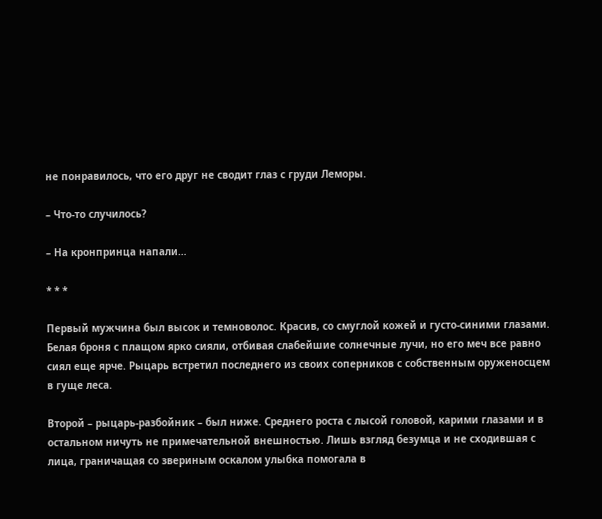не понравилось, что его друг не сводит глаз с груди Леморы.

– Что-то случилось?

– На кронпринца напали…

* * *

Первый мужчина был высок и темноволос. Красив, со смуглой кожей и густо-синими глазами. Белая броня с плащом ярко сияли, отбивая слабейшие солнечные лучи, но его меч все равно сиял еще ярче. Рыцарь встретил последнего из своих соперников с собственным оруженосцем в гуще леса.

Второй – рыцарь-разбойник – был ниже. Среднего роста с лысой головой, карими глазами и в остальном ничуть не примечательной внешностью. Лишь взгляд безумца и не сходившая с лица, граничащая со звериным оскалом улыбка помогала в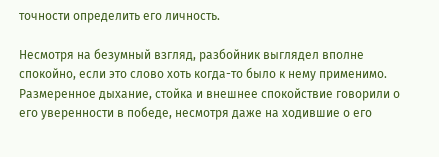точности определить его личность.

Несмотря на безумный взгляд, разбойник выглядел вполне спокойно, если это слово хоть когда-то было к нему применимо. Размеренное дыхание, стойка и внешнее спокойствие говорили о его уверенности в победе, несмотря даже на ходившие о его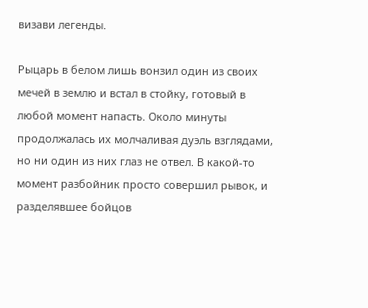визави легенды.

Рыцарь в белом лишь вонзил один из своих мечей в землю и встал в стойку, готовый в любой момент напасть. Около минуты продолжалась их молчаливая дуэль взглядами, но ни один из них глаз не отвел. В какой-то момент разбойник просто совершил рывок, и разделявшее бойцов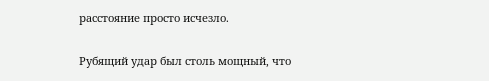расстояние просто исчезло.

Рубящий удар был столь мощный, что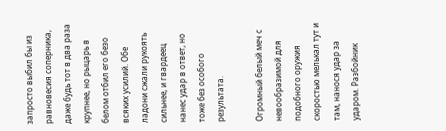запросто выбил бы из равновесия соперника, даже будь тот в два раза крупнее, но рыцарь в белом отбил его безо всяких усилий. Обе ладони сжали рукоять сильнее, и гвардеец нанес удар в ответ, но тоже без особого результата.

Огромный белый меч с невообразимой для подобного оружия скоростью мелькал тут и там, нанося удар за ударом. Разбойник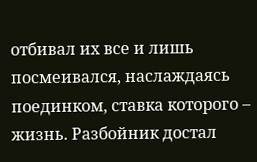отбивал их все и лишь посмеивался, наслаждаясь поединком, ставка которого – жизнь. Разбойник достал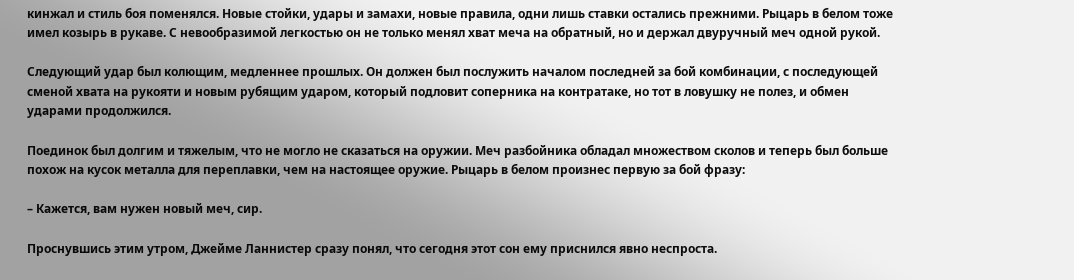кинжал и стиль боя поменялся. Новые стойки, удары и замахи, новые правила, одни лишь ставки остались прежними. Рыцарь в белом тоже имел козырь в рукаве. С невообразимой легкостью он не только менял хват меча на обратный, но и держал двуручный меч одной рукой.

Следующий удар был колющим, медленнее прошлых. Он должен был послужить началом последней за бой комбинации, с последующей сменой хвата на рукояти и новым рубящим ударом, который подловит соперника на контратаке, но тот в ловушку не полез, и обмен ударами продолжился.

Поединок был долгим и тяжелым, что не могло не сказаться на оружии. Меч разбойника обладал множеством сколов и теперь был больше похож на кусок металла для переплавки, чем на настоящее оружие. Рыцарь в белом произнес первую за бой фразу:

– Кажется, вам нужен новый меч, сир.

Проснувшись этим утром, Джейме Ланнистер сразу понял, что сегодня этот сон ему приснился явно неспроста.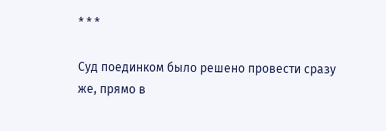* * *

Суд поединком было решено провести сразу же, прямо в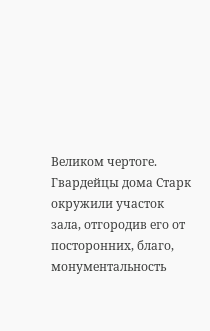Великом чертоге. Гвардейцы дома Старк окружили участок зала, отгородив его от посторонних, благо, монументальность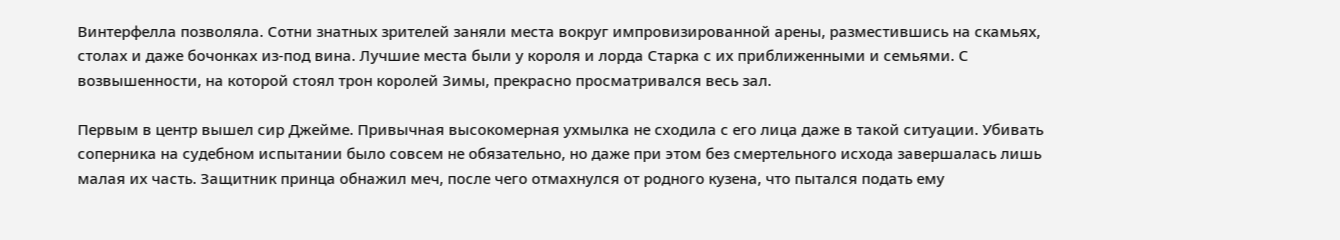Винтерфелла позволяла. Сотни знатных зрителей заняли места вокруг импровизированной арены, разместившись на скамьях, столах и даже бочонках из-под вина. Лучшие места были у короля и лорда Старка с их приближенными и семьями. С возвышенности, на которой стоял трон королей Зимы, прекрасно просматривался весь зал.

Первым в центр вышел сир Джейме. Привычная высокомерная ухмылка не сходила с его лица даже в такой ситуации. Убивать соперника на судебном испытании было совсем не обязательно, но даже при этом без смертельного исхода завершалась лишь малая их часть. Защитник принца обнажил меч, после чего отмахнулся от родного кузена, что пытался подать ему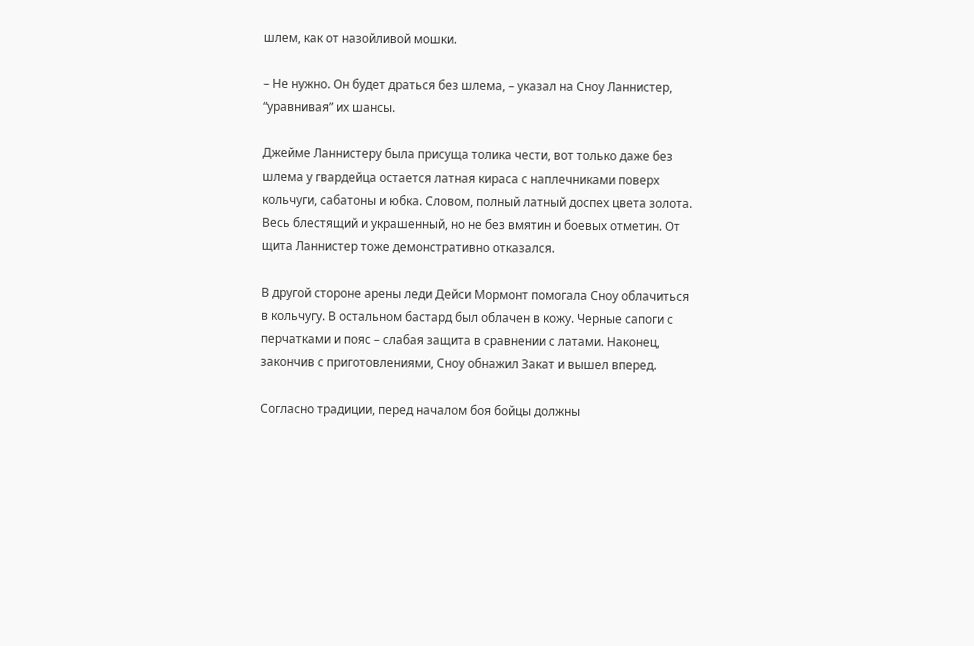шлем, как от назойливой мошки.

– Не нужно. Он будет драться без шлема, – указал на Сноу Ланнистер, “уравнивая” их шансы.

Джейме Ланнистеру была присуща толика чести, вот только даже без шлема у гвардейца остается латная кираса с наплечниками поверх кольчуги, сабатоны и юбка. Словом, полный латный доспех цвета золота. Весь блестящий и украшенный, но не без вмятин и боевых отметин. От щита Ланнистер тоже демонстративно отказался.

В другой стороне арены леди Дейси Мормонт помогала Сноу облачиться в кольчугу. В остальном бастард был облачен в кожу. Черные сапоги с перчатками и пояс – слабая защита в сравнении с латами. Наконец, закончив с приготовлениями, Сноу обнажил Закат и вышел вперед.

Согласно традиции, перед началом боя бойцы должны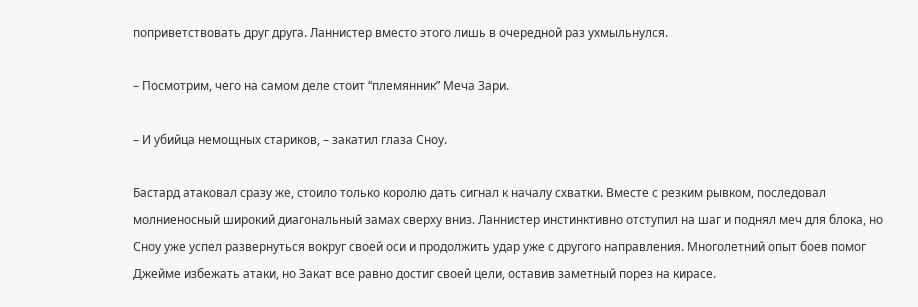поприветствовать друг друга. Ланнистер вместо этого лишь в очередной раз ухмыльнулся.

– Посмотрим, чего на самом деле стоит “племянник” Меча Зари.

– И убийца немощных стариков, – закатил глаза Сноу.

Бастард атаковал сразу же, стоило только королю дать сигнал к началу схватки. Вместе с резким рывком, последовал молниеносный широкий диагональный замах сверху вниз. Ланнистер инстинктивно отступил на шаг и поднял меч для блока, но Сноу уже успел развернуться вокруг своей оси и продолжить удар уже с другого направления. Многолетний опыт боев помог Джейме избежать атаки, но Закат все равно достиг своей цели, оставив заметный порез на кирасе.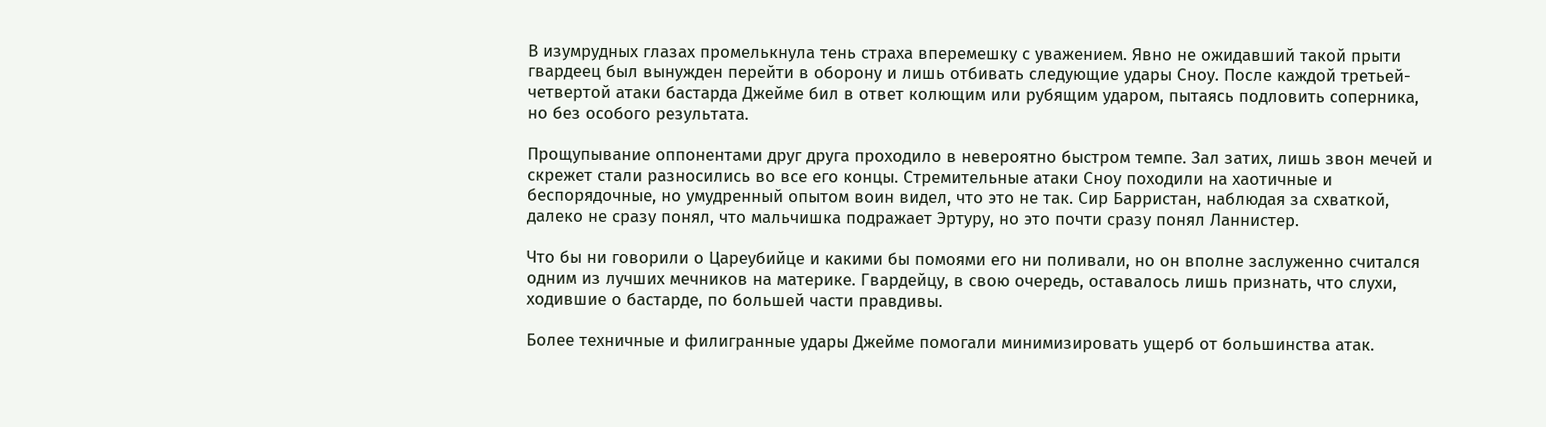В изумрудных глазах промелькнула тень страха вперемешку с уважением. Явно не ожидавший такой прыти гвардеец был вынужден перейти в оборону и лишь отбивать следующие удары Сноу. После каждой третьей-четвертой атаки бастарда Джейме бил в ответ колющим или рубящим ударом, пытаясь подловить соперника, но без особого результата.

Прощупывание оппонентами друг друга проходило в невероятно быстром темпе. Зал затих, лишь звон мечей и скрежет стали разносились во все его концы. Стремительные атаки Сноу походили на хаотичные и беспорядочные, но умудренный опытом воин видел, что это не так. Сир Барристан, наблюдая за схваткой, далеко не сразу понял, что мальчишка подражает Эртуру, но это почти сразу понял Ланнистер.

Что бы ни говорили о Цареубийце и какими бы помоями его ни поливали, но он вполне заслуженно считался одним из лучших мечников на материке. Гвардейцу, в свою очередь, оставалось лишь признать, что слухи, ходившие о бастарде, по большей части правдивы.

Более техничные и филигранные удары Джейме помогали минимизировать ущерб от большинства атак.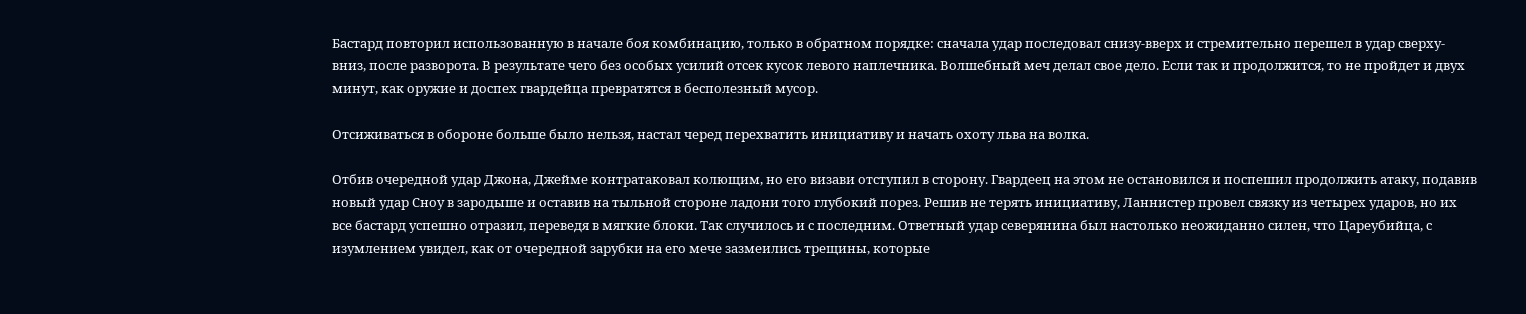Бастард повторил использованную в начале боя комбинацию, только в обратном порядке: сначала удар последовал снизу-вверх и стремительно перешел в удар сверху-вниз, после разворота. В результате чего без особых усилий отсек кусок левого наплечника. Волшебный меч делал свое дело. Если так и продолжится, то не пройдет и двух минут, как оружие и доспех гвардейца превратятся в бесполезный мусор.

Отсиживаться в обороне больше было нельзя, настал черед перехватить инициативу и начать охоту льва на волка.

Отбив очередной удар Джона, Джейме контратаковал колющим, но его визави отступил в сторону. Гвардеец на этом не остановился и поспешил продолжить атаку, подавив новый удар Сноу в зародыше и оставив на тыльной стороне ладони того глубокий порез. Решив не терять инициативу, Ланнистер провел связку из четырех ударов, но их все бастард успешно отразил, переведя в мягкие блоки. Так случилось и с последним. Ответный удар северянина был настолько неожиданно силен, что Цареубийца, с изумлением увидел, как от очередной зарубки на его мече зазмеились трещины, которые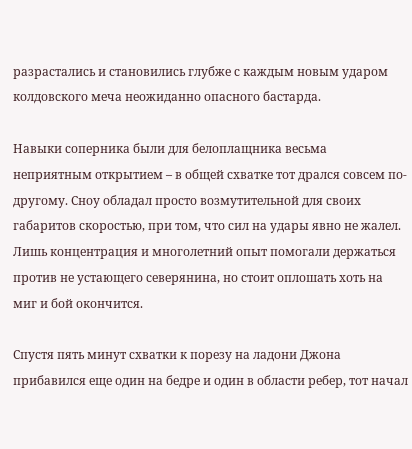разрастались и становились глубже с каждым новым ударом колдовского меча неожиданно опасного бастарда.

Навыки соперника были для белоплащника весьма неприятным открытием – в общей схватке тот дрался совсем по-другому. Сноу обладал просто возмутительной для своих габаритов скоростью, при том, что сил на удары явно не жалел. Лишь концентрация и многолетний опыт помогали держаться против не устающего северянина, но стоит оплошать хоть на миг и бой окончится.

Спустя пять минут схватки к порезу на ладони Джона прибавился еще один на бедре и один в области ребер, тот начал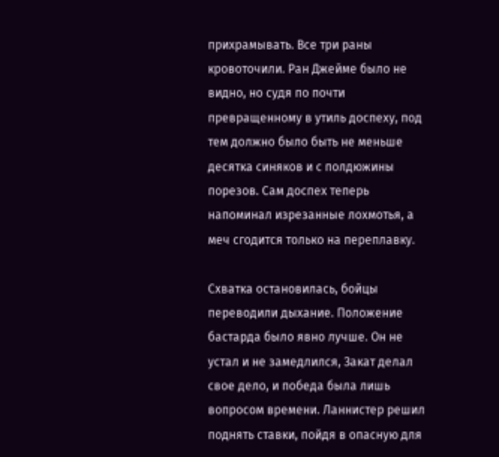прихрамывать. Все три раны кровоточили. Ран Джейме было не видно, но судя по почти превращенному в утиль доспеху, под тем должно было быть не меньше десятка синяков и с полдюжины порезов. Сам доспех теперь напоминал изрезанные лохмотья, а меч сгодится только на переплавку.

Схватка остановилась, бойцы переводили дыхание. Положение бастарда было явно лучше. Он не устал и не замедлился, Закат делал свое дело, и победа была лишь вопросом времени. Ланнистер решил поднять ставки, пойдя в опасную для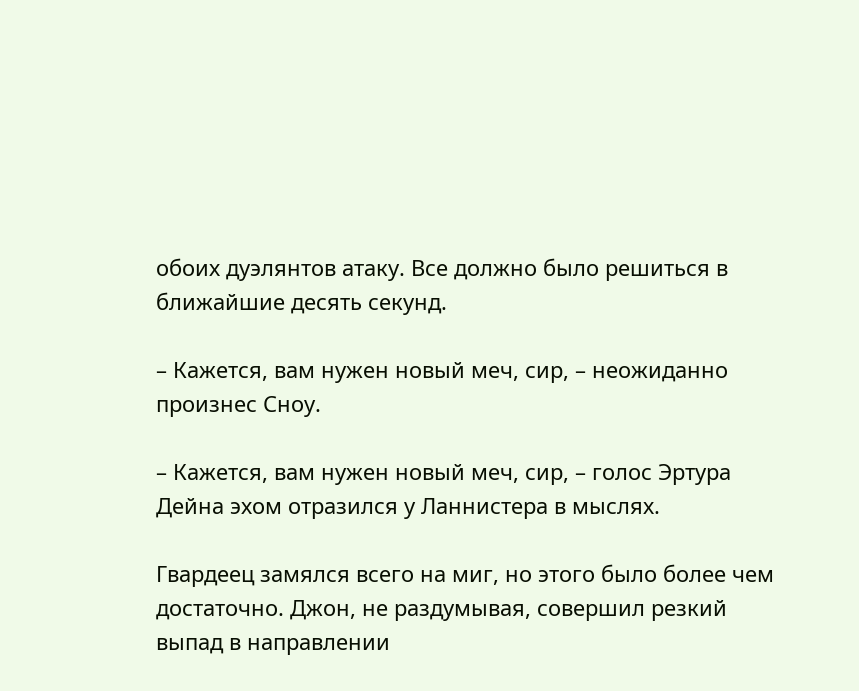обоих дуэлянтов атаку. Все должно было решиться в ближайшие десять секунд.

– Кажется, вам нужен новый меч, сир, – неожиданно произнес Сноу.

– Кажется, вам нужен новый меч, сир, – голос Эртура Дейна эхом отразился у Ланнистера в мыслях.

Гвардеец замялся всего на миг, но этого было более чем достаточно. Джон, не раздумывая, совершил резкий выпад в направлении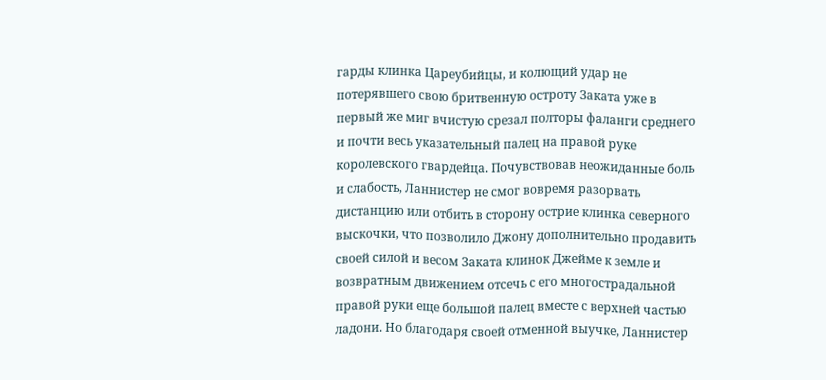гарды клинка Цареубийцы, и колющий удар не потерявшего свою бритвенную остроту Заката уже в первый же миг вчистую срезал полторы фаланги среднего и почти весь указательный палец на правой руке королевского гвардейца. Почувствовав неожиданные боль и слабость, Ланнистер не смог вовремя разорвать дистанцию или отбить в сторону острие клинка северного выскочки, что позволило Джону дополнительно продавить своей силой и весом Заката клинок Джейме к земле и возвратным движением отсечь с его многострадальной правой руки еще большой палец вместе с верхней частью ладони. Но благодаря своей отменной выучке, Ланнистер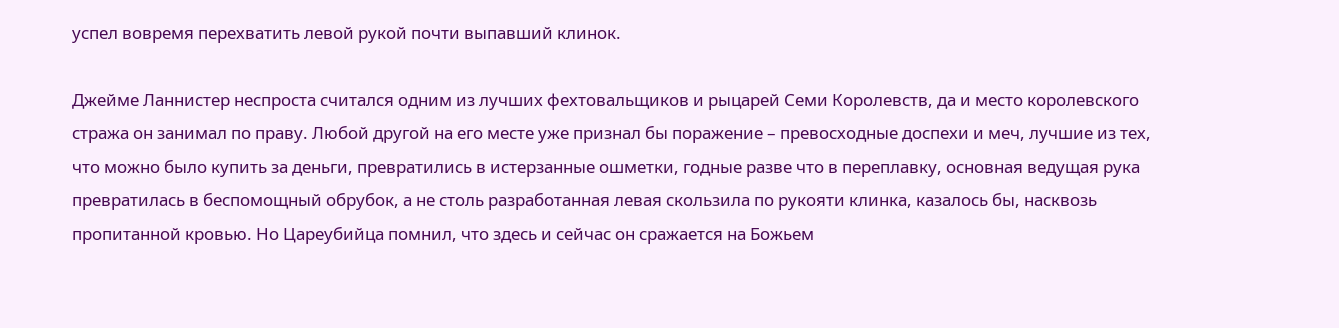успел вовремя перехватить левой рукой почти выпавший клинок.

Джейме Ланнистер неспроста считался одним из лучших фехтовальщиков и рыцарей Семи Королевств, да и место королевского стража он занимал по праву. Любой другой на его месте уже признал бы поражение – превосходные доспехи и меч, лучшие из тех, что можно было купить за деньги, превратились в истерзанные ошметки, годные разве что в переплавку, основная ведущая рука превратилась в беспомощный обрубок, а не столь разработанная левая скользила по рукояти клинка, казалось бы, насквозь пропитанной кровью. Но Цареубийца помнил, что здесь и сейчас он сражается на Божьем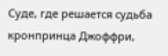Суде, где решается судьба кронпринца Джоффри,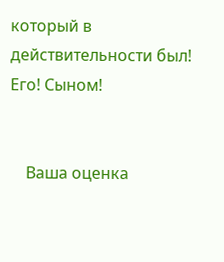который в действительности был! Его! Сыном!


    Ваша оценка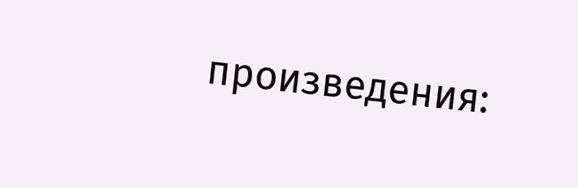произведения: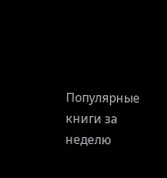Популярные книги за неделю